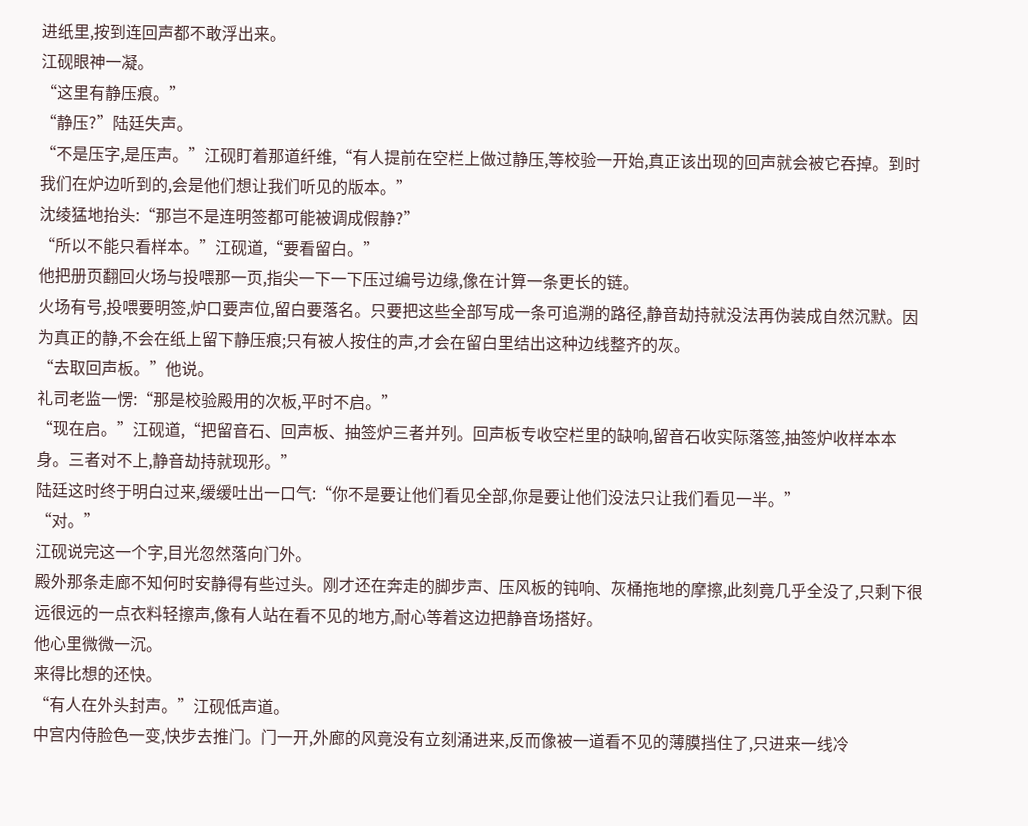进纸里,按到连回声都不敢浮出来。
江砚眼神一凝。
“这里有静压痕。”
“静压?”陆廷失声。
“不是压字,是压声。”江砚盯着那道纤维,“有人提前在空栏上做过静压,等校验一开始,真正该出现的回声就会被它吞掉。到时我们在炉边听到的,会是他们想让我们听见的版本。”
沈绫猛地抬头:“那岂不是连明签都可能被调成假静?”
“所以不能只看样本。”江砚道,“要看留白。”
他把册页翻回火场与投喂那一页,指尖一下一下压过编号边缘,像在计算一条更长的链。
火场有号,投喂要明签,炉口要声位,留白要落名。只要把这些全部写成一条可追溯的路径,静音劫持就没法再伪装成自然沉默。因为真正的静,不会在纸上留下静压痕;只有被人按住的声,才会在留白里结出这种边线整齐的灰。
“去取回声板。”他说。
礼司老监一愣:“那是校验殿用的次板,平时不启。”
“现在启。”江砚道,“把留音石、回声板、抽签炉三者并列。回声板专收空栏里的缺响,留音石收实际落签,抽签炉收样本本身。三者对不上,静音劫持就现形。”
陆廷这时终于明白过来,缓缓吐出一口气:“你不是要让他们看见全部,你是要让他们没法只让我们看见一半。”
“对。”
江砚说完这一个字,目光忽然落向门外。
殿外那条走廊不知何时安静得有些过头。刚才还在奔走的脚步声、压风板的钝响、灰桶拖地的摩擦,此刻竟几乎全没了,只剩下很远很远的一点衣料轻擦声,像有人站在看不见的地方,耐心等着这边把静音场搭好。
他心里微微一沉。
来得比想的还快。
“有人在外头封声。”江砚低声道。
中宫内侍脸色一变,快步去推门。门一开,外廊的风竟没有立刻涌进来,反而像被一道看不见的薄膜挡住了,只进来一线冷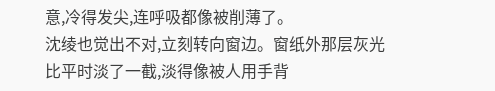意,冷得发尖,连呼吸都像被削薄了。
沈绫也觉出不对,立刻转向窗边。窗纸外那层灰光比平时淡了一截,淡得像被人用手背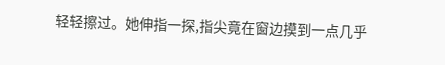轻轻擦过。她伸指一探,指尖竟在窗边摸到一点几乎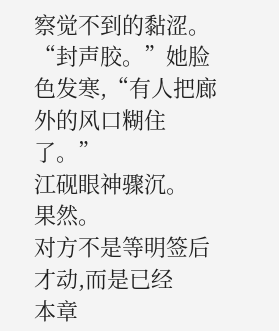察觉不到的黏涩。
“封声胶。”她脸色发寒,“有人把廊外的风口糊住了。”
江砚眼神骤沉。
果然。
对方不是等明签后才动,而是已经
本章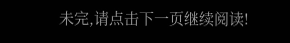未完,请点击下一页继续阅读!